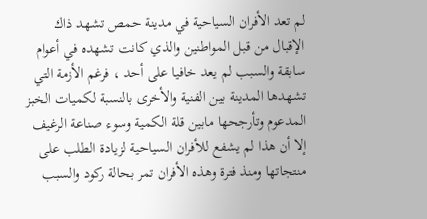لم تعد الأفران السياحية في مدينة حمص تشهد ذاك الإقبال من قبل المواطنين والذي كانت تشهده في أعوام سابقة والسبب لم يعد خافيا على أحد ، فرغم الأزمة التي تشهدها المدينة بين الفنية والأخرى بالنسبة لكميات الخبز المدعوم وتأرجحها مابين قلة الكمية وسوء صناعة الرغيف إلا أن هذا لم يشفع للأفران السياحية لزيادة الطلب على منتجاتها ومنذ فترة وهذه الأفران تمر بحالة ركود والسبب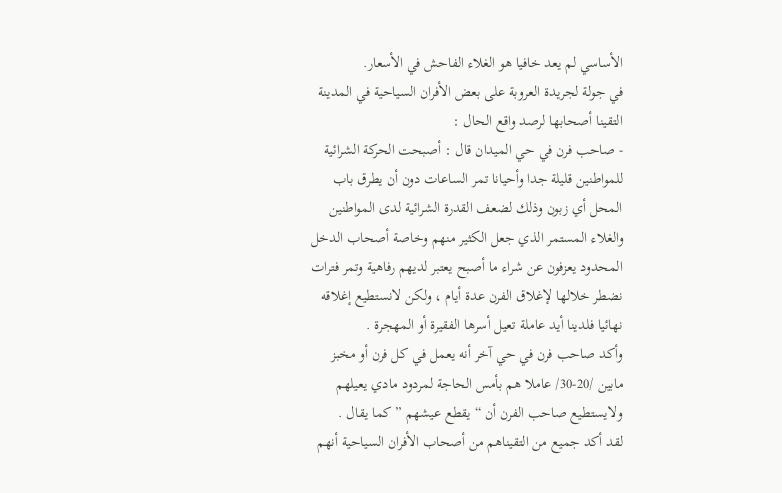الأساسي لم يعد خافيا هو الغلاء الفاحش في الأسعار.
في جولة لجريدة العروبة على بعض الأفران السياحية في المدينة التقينا أصحابها لرصد واقع الحال :
- صاحب فرن في حي الميدان قال : أصبحت الحركة الشرائية للمواطنين قليلة جدا وأحيانا تمر الساعات دون أن يطرق باب المحل أي زبون وذلك لضعف القدرة الشرائية لدى المواطنين والغلاء المستمر الذي جعل الكثير منهم وخاصة أصحاب الدخل المحدود يعزفون عن شراء ما أصبح يعتبر لديهم رفاهية وتمر فترات نضطر خلالها لإغلاق الفرن عدة أيام ، ولكن لانستطيع إغلاقه نهائيا فلدينا أيد عاملة تعيل أسرها الفقيرة أو المهجرة .
وأكد صاحب فرن في حي آخر أنه يعمل في كل فرن أو مخبز مابين /20-30/ عاملا هم بأمس الحاجة لمردود مادي يعيلهم ولايستطيع صاحب الفرن أن “يقطع عيشهم ” كما يقال .
لقد أكد جميع من التقيناهم من أصحاب الأفران السياحية أنهم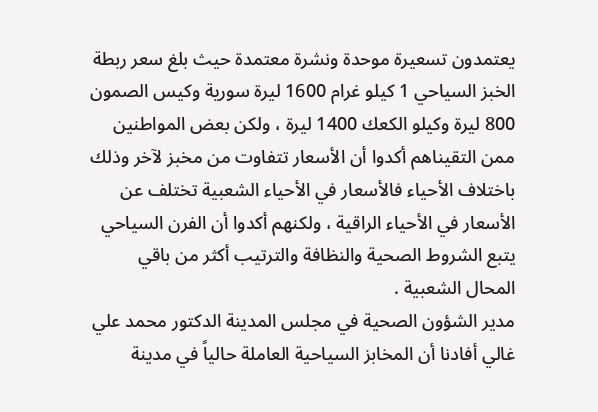يعتمدون تسعيرة موحدة ونشرة معتمدة حيث بلغ سعر ربطة الخبز السياحي 1 كيلو غرام 1600 ليرة سورية وكيس الصمون 800 ليرة وكيلو الكعك 1400 ليرة ، ولكن بعض المواطنين ممن التقيناهم أكدوا أن الأسعار تتفاوت من مخبز لآخر وذلك باختلاف الأحياء فالأسعار في الأحياء الشعبية تختلف عن الأسعار في الأحياء الراقية ، ولكنهم أكدوا أن الفرن السياحي يتبع الشروط الصحية والنظافة والترتيب أكثر من باقي المحال الشعبية .
مدير الشؤون الصحية في مجلس المدينة الدكتور محمد علي غالي أفادنا أن المخابز السياحية العاملة حالياً في مدينة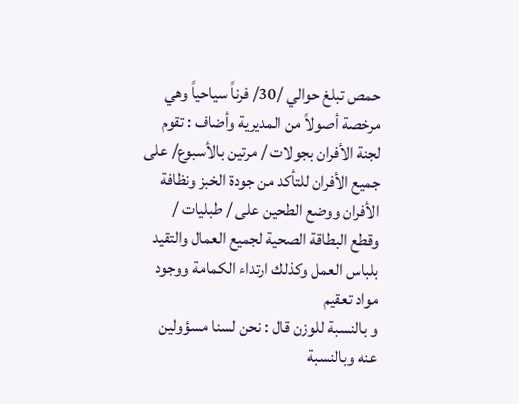حمص تبلغ حوالي /30/ فرناً سياحياً وهي مرخصة أصولاً من المديرية وأضاف : تقوم لجنة الأفران بجولات / مرتين بالأسبوع/ على جميع الأفران للتأكد من جودة الخبز ونظافة الأفران ووضع الطحين على / طبليات / وقطع البطاقة الصحية لجميع العمال والتقيد بلباس العمل وكذلك ارتداء الكمامة ووجود مواد تعقيم
و بالنسبة للوزن قال : نحن لسنا مسؤولين عنه وبالنسبة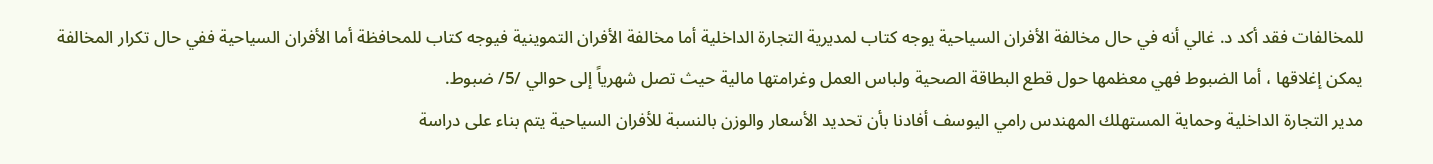للمخالفات فقد أكد د. غالي أنه في حال مخالفة الأفران السياحية يوجه كتاب لمديرية التجارة الداخلية أما مخالفة الأفران التموينية فيوجه كتاب للمحافظة أما الأفران السياحية ففي حال تكرار المخالفة يمكن إغلاقها ، أما الضبوط فهي معظمها حول قطع البطاقة الصحية ولباس العمل وغرامتها مالية حيث تصل شهرياً إلى حوالي /5/ ضبوط.
مدير التجارة الداخلية وحماية المستهلك المهندس رامي اليوسف أفادنا بأن تحديد الأسعار والوزن بالنسبة للأفران السياحية يتم بناء على دراسة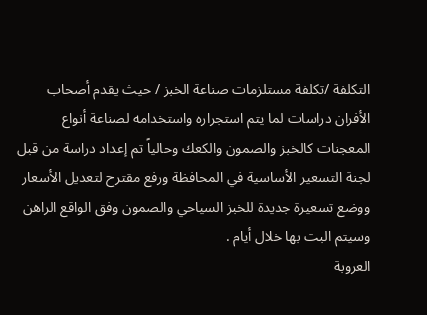التكلفة /تكلفة مستلزمات صناعة الخبز / حيث يقدم أصحاب الأفران دراسات لما يتم استجراره واستخدامه لصناعة أنواع المعجنات كالخبز والصمون والكعك وحالياً تم إعداد دراسة من قبل لجنة التسعير الأساسية في المحافظة ورفع مقترح لتعديل الأسعار ووضع تسعيرة جديدة للخبز السياحي والصمون وفق الواقع الراهن وسيتم البت بها خلال أيام .
العروبة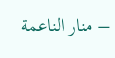– منار الناعمة